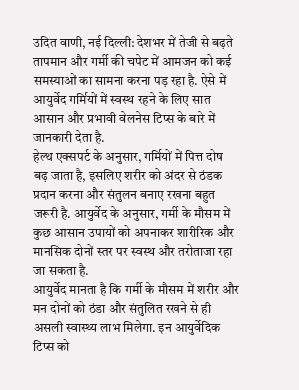उदित वाणी, नई दिल्ली: देशभर में तेजी से बढ़ते तापमान और गर्मी की चपेट में आमजन को कई समस्याओं का सामना करना पड़ रहा है. ऐसे में आयुर्वेद गर्मियों में स्वस्थ रहने के लिए सात आसान और प्रभावी वेलनेस टिप्स के बारे में जानकारी देता है.
हेल्थ एक्सपर्ट के अनुसार, गर्मियों में पित्त दोष बढ़ जाता है, इसलिए शरीर को अंदर से ठंडक प्रदान करना और संतुलन बनाए रखना बहुत जरूरी है. आयुर्वेद के अनुसार, गर्मी के मौसम में कुछ आसान उपायों को अपनाकर शारीरिक और मानसिक दोनों स्तर पर स्वस्थ और तरोताजा रहा जा सकता है.
आयुर्वेद मानता है कि गर्मी के मौसम में शरीर और मन दोनों को ठंडा और संतुलित रखने से ही असली स्वास्थ्य लाभ मिलेगा. इन आयुर्वेदिक टिप्स को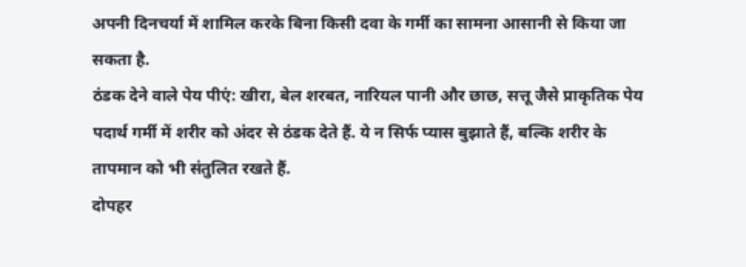अपनी दिनचर्या में शामिल करके बिना किसी दवा के गर्मी का सामना आसानी से किया जा सकता है.
ठंडक देने वाले पेय पीएं: खीरा, बेल शरबत, नारियल पानी और छाछ, सत्तू जैसे प्राकृतिक पेय पदार्थ गर्मी में शरीर को अंदर से ठंडक देते हैं. ये न सिर्फ प्यास बुझाते हैं, बल्कि शरीर के तापमान को भी संतुलित रखते हैं.
दोपहर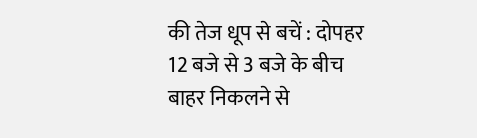की तेज धूप से बचें : दोपहर 12 बजे से 3 बजे के बीच बाहर निकलने से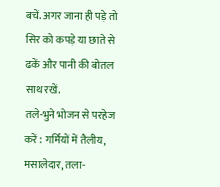बचें. अगर जाना ही पड़े तो सिर को कपड़े या छाते से ढकें और पानी की बोतल साथ रखें.
तले-भुने भोजन से परहेज करें : गर्मियों में तैलीय, मसालेदार, तला-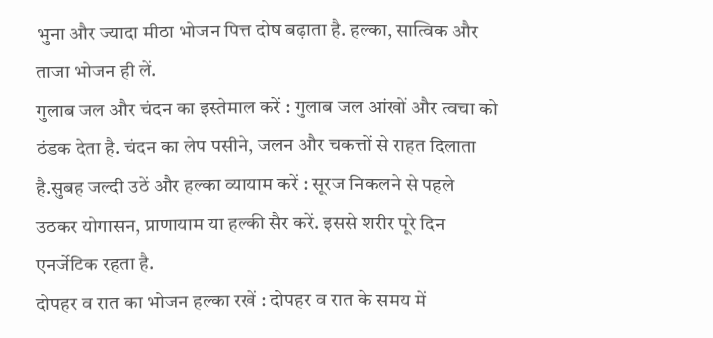भुना और ज्यादा मीठा भोजन पित्त दोष बढ़ाता है. हल्का, सात्विक और ताजा भोजन ही लें.
गुलाब जल और चंदन का इस्तेमाल करें : गुलाब जल आंखों और त्वचा को ठंडक देता है. चंदन का लेप पसीने, जलन और चकत्तों से राहत दिलाता है.सुबह जल्दी उठें और हल्का व्यायाम करें : सूरज निकलने से पहले उठकर योगासन, प्राणायाम या हल्की सैर करें. इससे शरीर पूरे दिन एनर्जेटिक रहता है.
दोपहर व रात का भोजन हल्का रखें : दोपहर व रात के समय में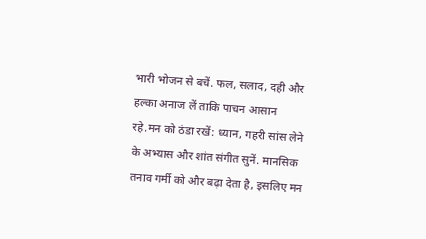भारी भोजन से बचें. फल, सलाद, दही और हल्का अनाज लें ताकि पाचन आसान रहे.मन को ठंडा रखें: ध्यान, गहरी सांस लेने के अभ्यास और शांत संगीत सुनें. मानसिक तनाव गर्मी को और बढ़ा देता है, इसलिए मन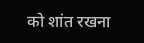को शांत रखना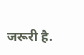जरूरी है.